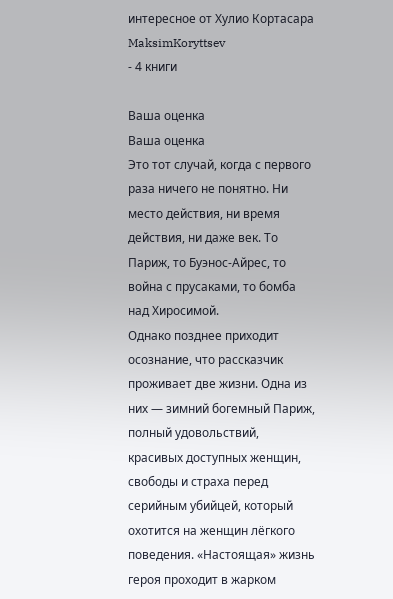интересное от Хулио Кортасара
MaksimKoryttsev
- 4 книги

Ваша оценка
Ваша оценка
Это тот случай, когда с первого раза ничего не понятно. Ни место действия, ни время действия, ни даже век. То Париж, то Буэнос-Айрес, то война с прусаками, то бомба над Хиросимой.
Однако позднее приходит осознание, что рассказчик проживает две жизни. Одна из них — зимний богемный Париж, полный удовольствий, красивых доступных женщин, свободы и страха перед серийным убийцей, который охотится на женщин лёгкого поведения. «Настоящая» жизнь героя проходит в жарком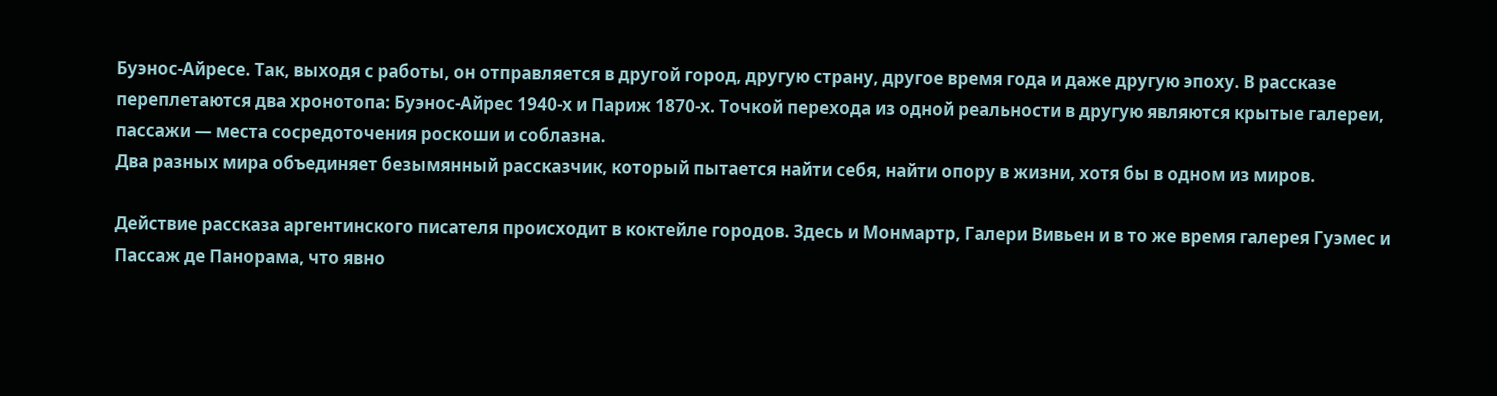Буэнос-Айресе. Так, выходя с работы, он отправляется в другой город, другую страну, другое время года и даже другую эпоху. В рассказе переплетаются два хронотопа: Буэнос-Айрес 1940-х и Париж 1870-х. Точкой перехода из одной реальности в другую являются крытые галереи, пассажи — места сосредоточения роскоши и соблазна.
Два разных мира объединяет безымянный рассказчик, который пытается найти себя, найти опору в жизни, хотя бы в одном из миров.

Действие рассказа аргентинского писателя происходит в коктейле городов. Здесь и Монмартр, Галери Вивьен и в то же время галерея Гуэмес и Пассаж де Панорама, что явно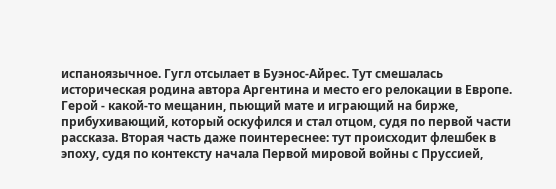испаноязычное. Гугл отсылает в Буэнос-Айрес. Тут смешалась историческая родина автора Аргентина и место его релокации в Европе. Герой - какой-то мещанин, пьющий мате и играющий на бирже, прибухивающий, который оскуфился и стал отцом, судя по первой части рассказа. Вторая часть даже поинтереснее: тут происходит флешбек в эпоху, судя по контексту начала Первой мировой войны с Пруссией,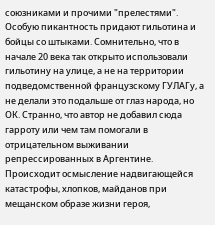союзниками и прочими "прелестями". Особую пикантность придают гильотина и бойцы со штыками. Сомнительно, что в начале 20 века так открыто использовали гильотину на улице, а не на территории подведомственной французскому ГУЛАГу, а не делали это подальше от глаз народа, но ОК. Странно, что автор не добавил сюда гарроту или чем там помогали в отрицательном выживании репрессированных в Аргентине. Происходит осмысление надвигающейся катастрофы, хлопков, майданов при мещанском образе жизни героя,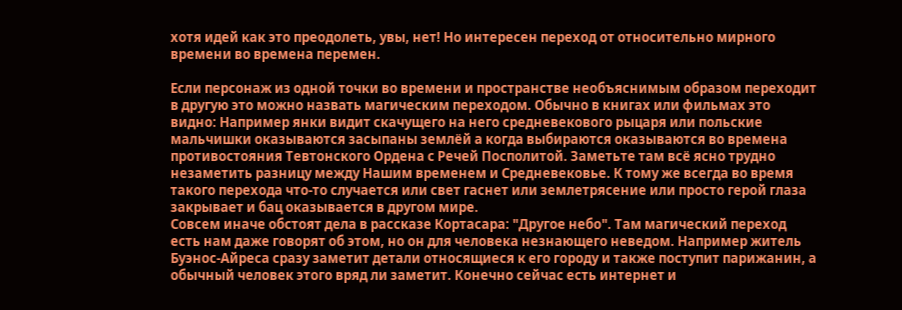хотя идей как это преодолеть, увы, нет! Но интересен переход от относительно мирного времени во времена перемен.

Если персонаж из одной точки во времени и пространстве необъяснимым образом переходит в другую это можно назвать магическим переходом. Обычно в книгах или фильмах это видно: Например янки видит скачущего на него средневекового рыцаря или польские мальчишки оказываются засыпаны землёй а когда выбираются оказываются во времена противостояния Тевтонского Ордена с Речей Посполитой. Заметьте там всё ясно трудно незаметить разницу между Нашим временем и Средневековье. К тому же всегда во время такого перехода что-то случается или свет гаснет или землетрясение или просто герой глаза закрывает и бац оказывается в другом мире.
Совсем иначе обстоят дела в рассказе Кортасара: "Другое небо". Там магический переход есть нам даже говорят об этом, но он для человека незнающего неведом. Например житель Буэнос-Айреса сразу заметит детали относящиеся к его городу и также поступит парижанин, а обычный человек этого вряд ли заметит. Конечно сейчас есть интернет и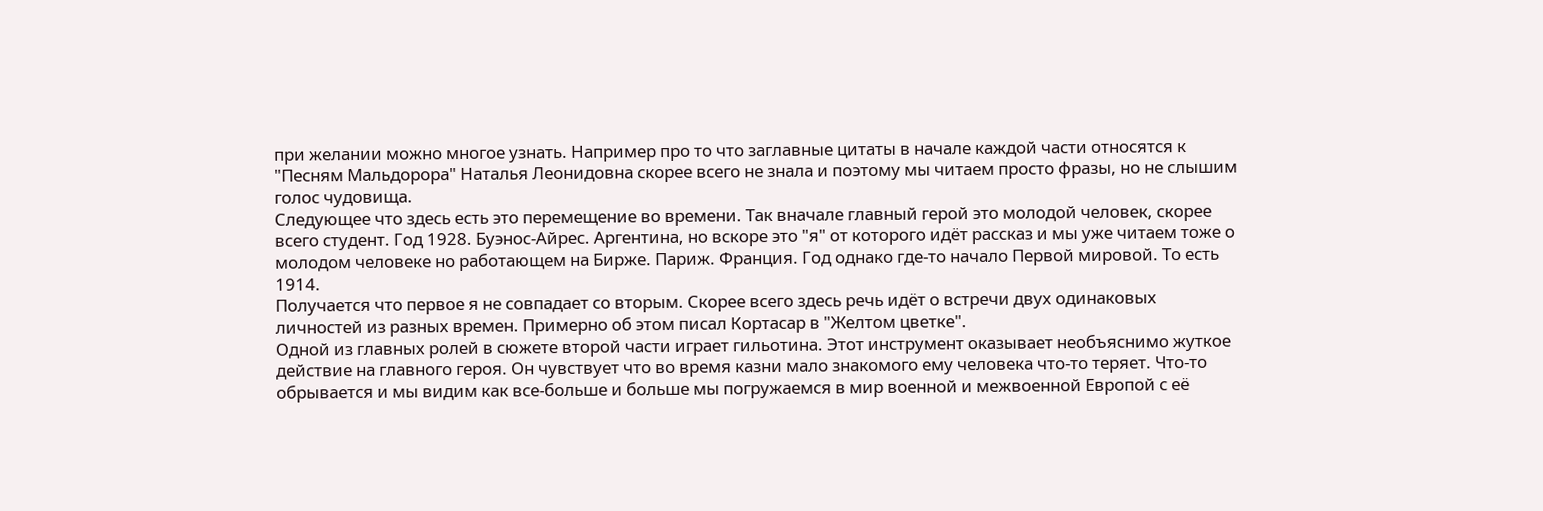при желании можно многое узнать. Например про то что заглавные цитаты в начале каждой части относятся к "Песням Мальдорора" Наталья Леонидовна скорее всего не знала и поэтому мы читаем просто фразы, но не слышим голос чудовища.
Следующее что здесь есть это перемещение во времени. Так вначале главный герой это молодой человек, скорее всего студент. Год 1928. Буэнос-Айрес. Аргентина, но вскоре это "я" от которого идёт рассказ и мы уже читаем тоже о молодом человеке но работающем на Бирже. Париж. Франция. Год однако где-то начало Первой мировой. То есть 1914.
Получается что первое я не совпадает со вторым. Скорее всего здесь речь идёт о встречи двух одинаковых личностей из разных времен. Примерно об этом писал Кортасар в "Желтом цветке".
Одной из главных ролей в сюжете второй части играет гильотина. Этот инструмент оказывает необъяснимо жуткое действие на главного героя. Он чувствует что во время казни мало знакомого ему человека что-то теряет. Что-то обрывается и мы видим как все-больше и больше мы погружаемся в мир военной и межвоенной Европой с её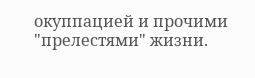окуппацией и прочими "прелестями" жизни.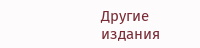Другие издания